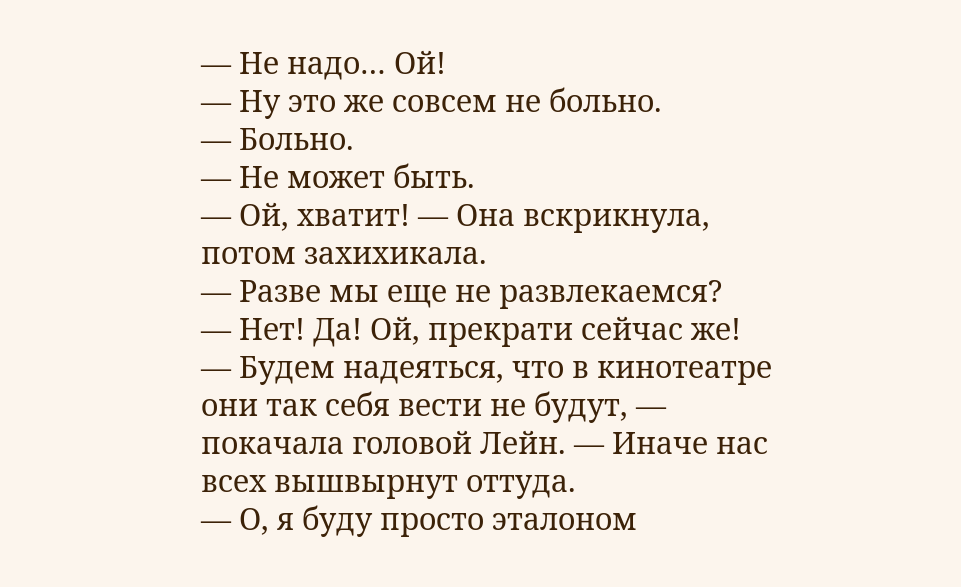— Не надо… Ой!
— Ну это же совсем не больно.
— Больно.
— Не может быть.
— Ой, хватит! — Она вскрикнула, потом захихикала.
— Разве мы еще не развлекаемся?
— Нет! Да! Ой, прекрати сейчас же!
— Будем надеяться, что в кинотеатре они так себя вести не будут, — покачала головой Лейн. — Иначе нас всех вышвырнут оттуда.
— О, я буду просто эталоном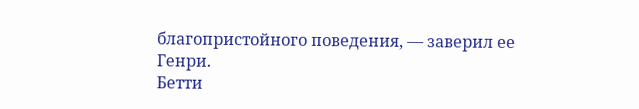благопристойного поведения, — заверил ее Генри.
Бетти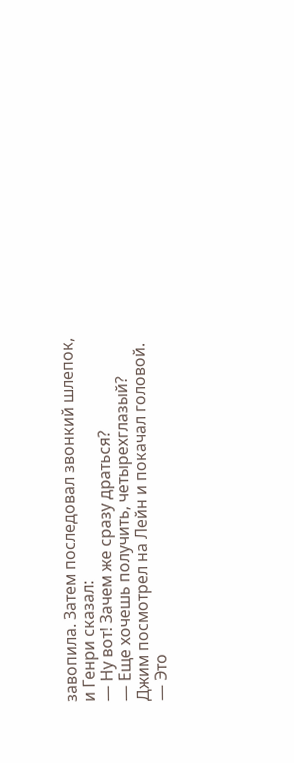завопила. Затем последовал звонкий шлепок, и Генри сказал:
— Ну вот! Зачем же сразу драться?
— Еще хочешь получить, четырехглазый?
Джим посмотрел на Лейн и покачал головой.
— Это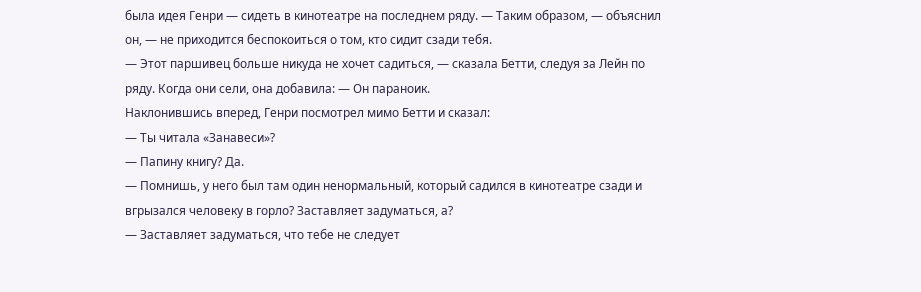была идея Генри — сидеть в кинотеатре на последнем ряду. — Таким образом, — объяснил он, — не приходится беспокоиться о том, кто сидит сзади тебя.
— Этот паршивец больше никуда не хочет садиться, — сказала Бетти, следуя за Лейн по ряду. Когда они сели, она добавила: — Он параноик.
Наклонившись вперед, Генри посмотрел мимо Бетти и сказал:
— Ты читала «Занавеси»?
— Папину книгу? Да.
— Помнишь, у него был там один ненормальный, который садился в кинотеатре сзади и вгрызался человеку в горло? Заставляет задуматься, а?
— Заставляет задуматься, что тебе не следует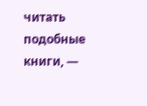читать подобные книги, —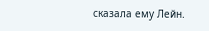сказала ему Лейн.